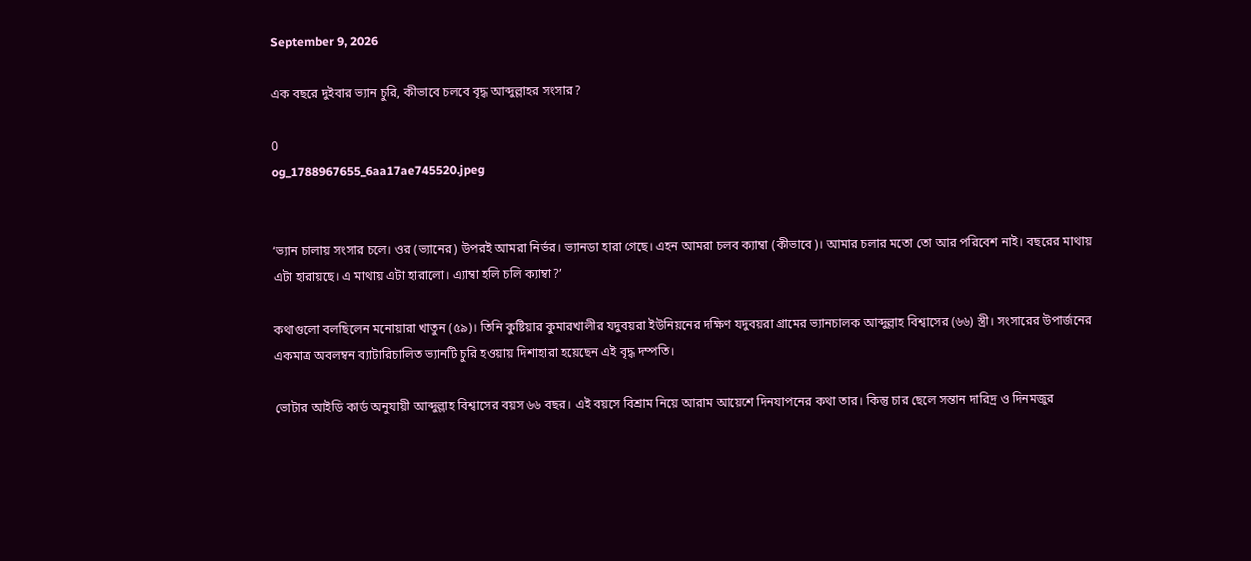September 9, 2026

এক বছরে দুইবার ভ্যান চুরি, কীভাবে চলবে বৃদ্ধ আব্দুল্লাহর সংসার?

0
og_1788967655_6aa17ae745520.jpeg


‘ভ্যান চালায় সংসার চলে। ওর (ভ্যানের) উপরই আমরা নির্ভর। ভ্যানডা হারা গেছে। এহন আমরা চলব ক্যাম্বা (কীভাবে)। আমার চলার মতো তো আর পরিবেশ নাই। বছরের মাথায় এটা হারায়ছে। এ মাথায় এটা হারালো। এ্যাম্বা হলি চলি ক্যাম্বা?’

কথাগুলো বলছিলেন মনোয়ারা খাতুন (৫৯)। তিনি কুষ্টিয়ার কুমারখালীর যদুবয়রা ইউনিয়নের দক্ষিণ যদুবয়রা গ্রামের ভ্যানচালক আব্দুল্লাহ বিশ্বাসের (৬৬) স্ত্রী। সংসারের উপার্জনের একমাত্র অবলম্বন ব্যাটারিচালিত ভ্যানটি চুরি হওয়ায় দিশাহারা হয়েছেন এই বৃদ্ধ দম্পতি।

ভোটার আইডি কার্ড অনুযায়ী আব্দুল্লাহ বিশ্বাসের বয়স ৬৬ বছর। এই বয়সে বিশ্রাম নিয়ে আরাম আয়েশে দিনযাপনের কথা তার। কিন্তু চার ছেলে সন্তান দারিদ্র ও দিনমজুর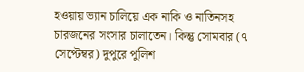হওয়ায় ভ্যান চালিয়ে এক নাকি ও নাতিনসহ চারজনের সংসার চালাতেন। কিন্তু সোমবার (৭ সেপ্টেম্বর) দুপুরে পুলিশ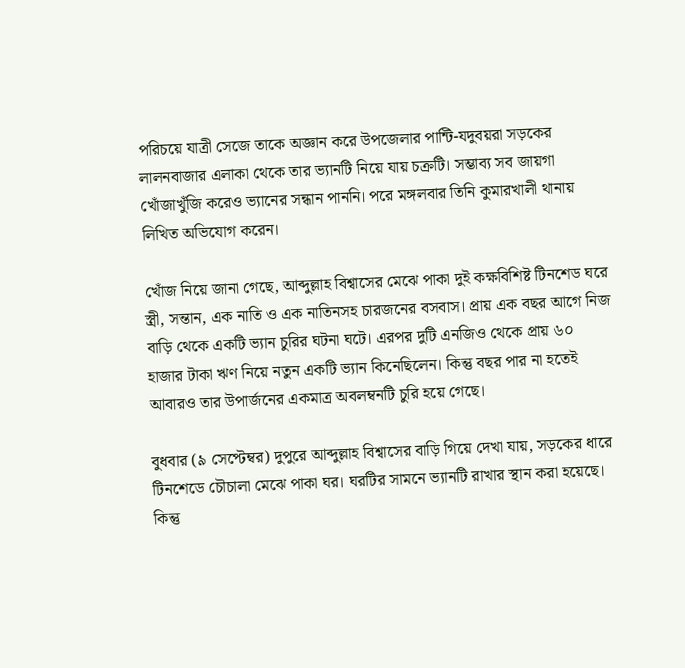পরিচয়ে যাত্রী সেজে তাকে অজ্ঞান করে উপজেলার পান্টি-যদুবয়রা সড়কের লালনবাজার এলাকা থেকে তার ভ্যানটি নিয়ে যায় চক্রটি। সম্ভাব্য সব জায়গা খোঁজাখুঁজি করেও ভ্যানের সন্ধান পাননি। পরে মঙ্গলবার তিনি কুমারখালী থানায় লিখিত অভিযোগ করেন।

খোঁজ নিয়ে জানা গেছে, আব্দুল্লাহ বিশ্বাসের মেঝে পাকা দুই কক্ষবিশিষ্ট টিনশেড ঘরে স্ত্রী, সন্তান, এক নাতি ও এক নাতিনসহ চারজনের বসবাস। প্রায় এক বছর আগে নিজ বাড়ি থেকে একটি ভ্যান চুরির ঘটনা ঘটে। এরপর দুটি এনজিও থেকে প্রায় ৬০ হাজার টাকা ঋণ নিয়ে নতুন একটি ভ্যান কিনেছিলেন। কিন্তু বছর পার না হতেই আবারও তার উপার্জনের একমাত্র অবলম্বনটি চুরি হয়ে গেছে।

বুধবার (৯ সেপ্টেম্বর) দুপুরে আব্দুল্লাহ বিশ্বাসের বাড়ি গিয়ে দেখা যায়, সড়কের ধারে টিনশেডে চৌচালা মেঝে পাকা ঘর। ঘরটির সামনে ভ্যানটি রাখার স্থান করা হয়েছে। কিন্তু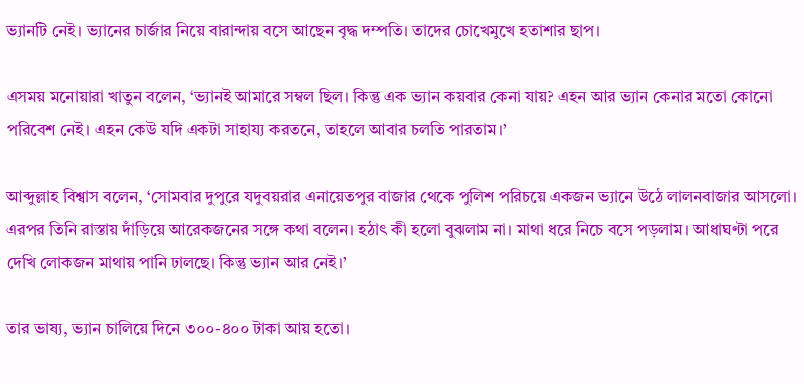ভ্যানটি নেই। ভ্যানের চার্জার নিয়ে বারান্দায় বসে আছেন বৃদ্ধ দম্পতি। তাদের চোখেমুখে হতাশার ছাপ।

এসময় মনোয়ারা খাতুন বলেন, ‘ভ্যানই আমারে সম্বল ছিল। কিন্তু এক ভ্যান কয়বার কেনা যায়? এহন আর ভ্যান কেনার মতো কোনো পরিবেশ নেই। এহন কেউ যদি একটা সাহায্য করতনে, তাহলে আবার চলতি পারতাম।’

আব্দুল্লাহ বিশ্বাস বলেন, ‘সোমবার দুপুরে যদুবয়রার এনায়েতপুর বাজার থেকে পুলিশ পরিচয়ে একজন ভ্যানে উঠে লালনবাজার আসলো। এরপর তিনি রাস্তায় দাঁড়িয়ে আরেকজনের সঙ্গে কথা বলেন। হঠাৎ কী হলো বুঝলাম না। মাথা ধরে নিচে বসে পড়লাম। আধাঘণ্টা পরে দেখি লোকজন মাথায় পানি ঢালছে। কিন্তু ভ্যান আর নেই।’

তার ভাষ্য, ভ্যান চালিয়ে দিনে ৩০০-৪০০ টাকা আয় হতো।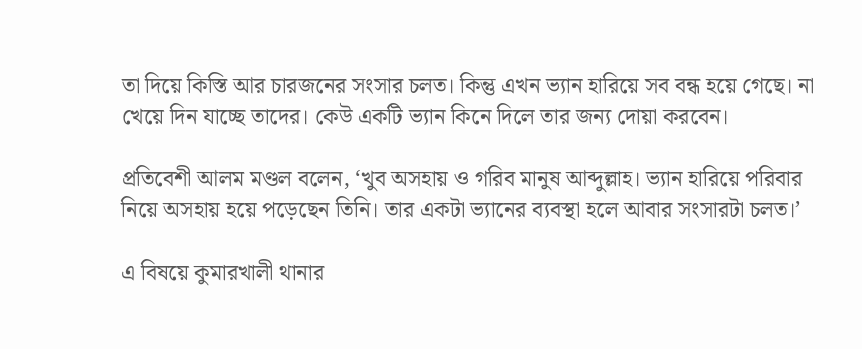তা দিয়ে কিস্তি আর চারজনের সংসার চলত। কিন্তু এখন ভ্যান হারিয়ে সব বন্ধ হয়ে গেছে। না খেয়ে দিন যাচ্ছে তাদের। কেউ একটি ভ্যান কিনে দিলে তার জন্য দোয়া করবেন।

প্রতিবেশী আলম মণ্ডল বলেন, ‘খুব অসহায় ও গরিব মানুষ আব্দুল্লাহ। ভ্যান হারিয়ে পরিবার নিয়ে অসহায় হয়ে পড়েছেন তিনি। তার একটা ভ্যানের ব্যবস্থা হলে আবার সংসারটা চলত।’

এ বিষয়ে কুমারখালী থানার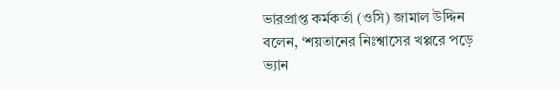ভারপ্রাপ্ত কর্মকর্তা (ওসি) জামাল উদ্দিন বলেন, ‘শয়তানের নিঃশ্বাসের খপ্পরে পড়ে ভ্যান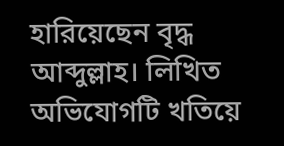হারিয়েছেন বৃদ্ধ আব্দুল্লাহ। লিখিত অভিযোগটি খতিয়ে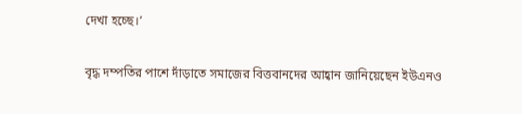দেখা হচ্ছে।’

বৃদ্ধ দম্পতির পাশে দাঁড়াতে সমাজের বিত্তবানদের আহ্বান জানিয়েছেন ইউএনও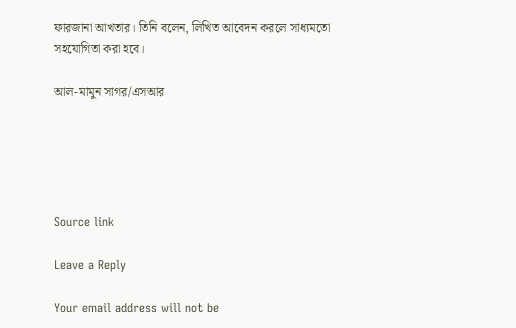ফারজানা আখতার। তিনি বলেন, লিখিত আবেদন করলে সাধ্যমতো সহযোগিতা করা হবে।

আল-মামুন সাগর/এসআর





Source link

Leave a Reply

Your email address will not be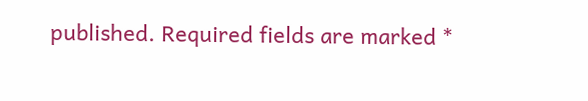published. Required fields are marked *